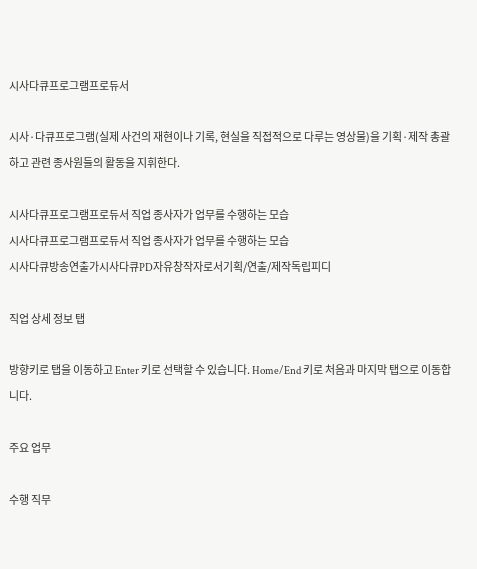시사다큐프로그램프로듀서

시사·다큐프로그램(실제 사건의 재현이나 기록, 현실을 직접적으로 다루는 영상물)을 기획·제작 총괄하고 관련 종사원들의 활동을 지휘한다.

시사다큐프로그램프로듀서 직업 종사자가 업무를 수행하는 모습
시사다큐프로그램프로듀서 직업 종사자가 업무를 수행하는 모습
시사다큐방송연출가시사다큐PD자유창작자로서기획/연출/제작독립피디

직업 상세 정보 탭

방향키로 탭을 이동하고 Enter 키로 선택할 수 있습니다. Home/End 키로 처음과 마지막 탭으로 이동합니다.

주요 업무

수행 직무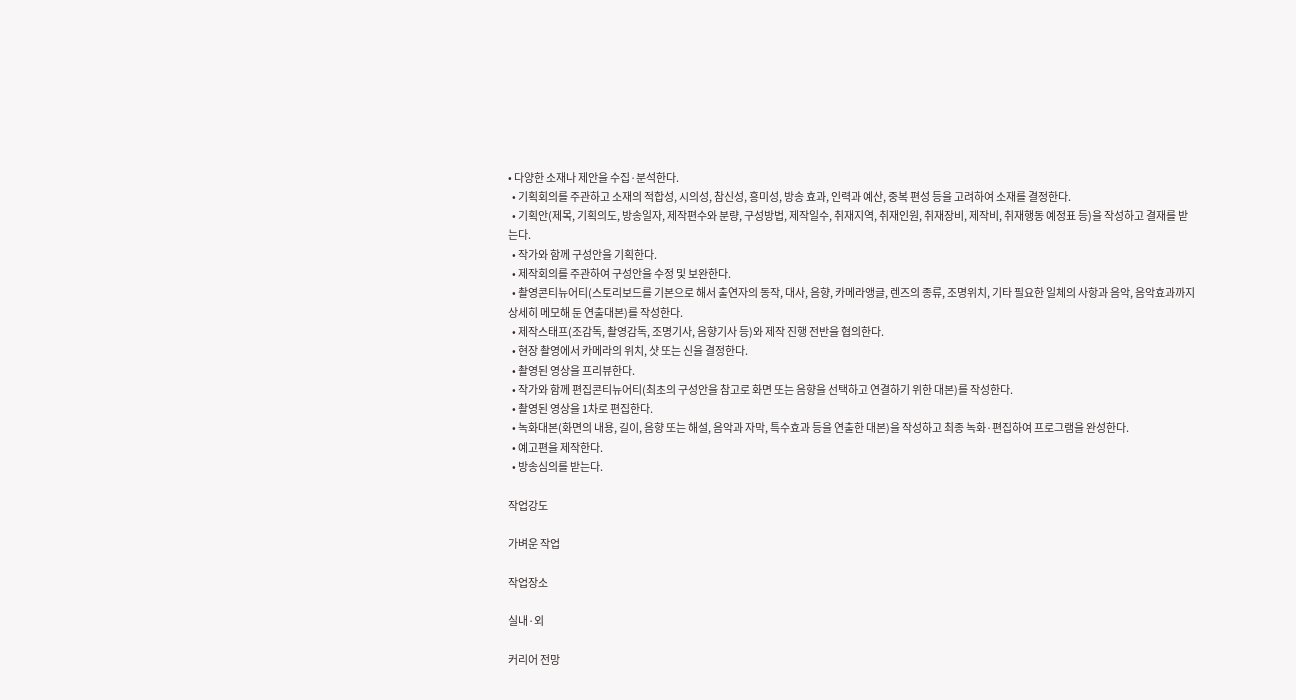• 다양한 소재나 제안을 수집·분석한다.
  • 기획회의를 주관하고 소재의 적합성, 시의성, 참신성, 흥미성, 방송 효과, 인력과 예산, 중복 편성 등을 고려하여 소재를 결정한다.
  • 기획안(제목, 기획의도, 방송일자, 제작편수와 분량, 구성방법, 제작일수, 취재지역, 취재인원, 취재장비, 제작비, 취재행동 예정표 등)을 작성하고 결재를 받는다.
  • 작가와 함께 구성안을 기획한다.
  • 제작회의를 주관하여 구성안을 수정 및 보완한다.
  • 촬영콘티뉴어티(스토리보드를 기본으로 해서 출연자의 동작, 대사, 음향, 카메라앵글, 렌즈의 종류, 조명위치, 기타 필요한 일체의 사항과 음악, 음악효과까지 상세히 메모해 둔 연출대본)를 작성한다.
  • 제작스태프(조감독, 촬영감독, 조명기사, 음향기사 등)와 제작 진행 전반을 협의한다.
  • 현장 촬영에서 카메라의 위치, 샷 또는 신을 결정한다.
  • 촬영된 영상을 프리뷰한다.
  • 작가와 함께 편집콘티뉴어티(최초의 구성안을 참고로 화면 또는 음향을 선택하고 연결하기 위한 대본)를 작성한다.
  • 촬영된 영상을 1차로 편집한다.
  • 녹화대본(화면의 내용, 길이, 음향 또는 해설, 음악과 자막, 특수효과 등을 연출한 대본)을 작성하고 최종 녹화·편집하여 프로그램을 완성한다.
  • 예고편을 제작한다.
  • 방송심의를 받는다.

작업강도

가벼운 작업

작업장소

실내·외

커리어 전망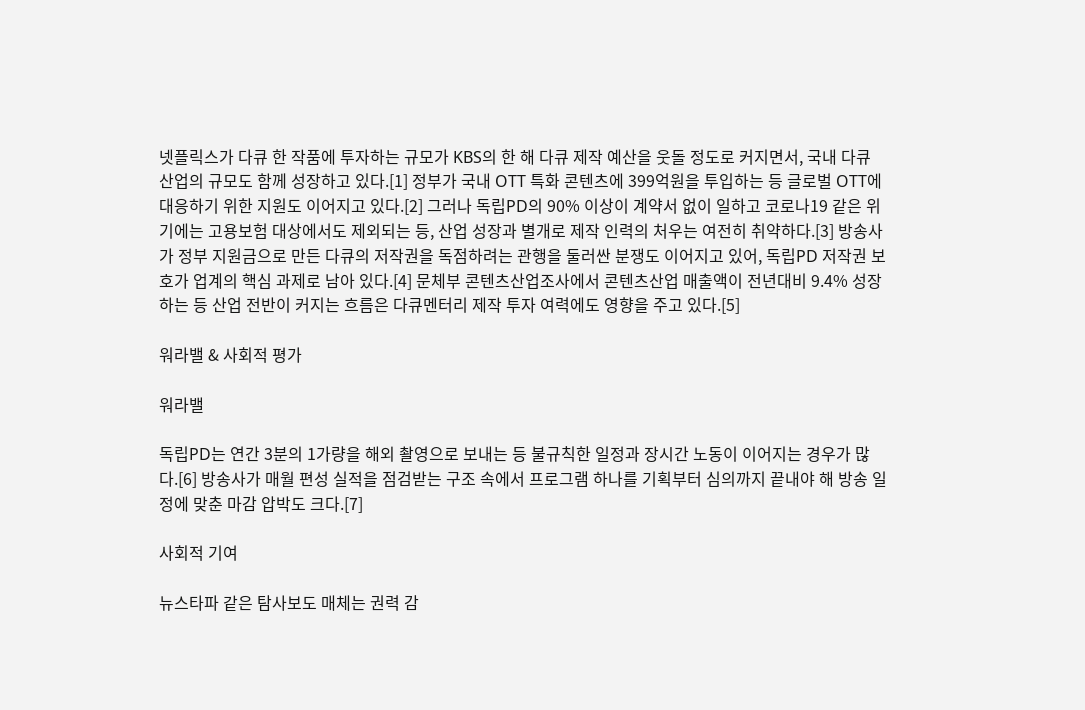넷플릭스가 다큐 한 작품에 투자하는 규모가 KBS의 한 해 다큐 제작 예산을 웃돌 정도로 커지면서, 국내 다큐 산업의 규모도 함께 성장하고 있다.[1] 정부가 국내 OTT 특화 콘텐츠에 399억원을 투입하는 등 글로벌 OTT에 대응하기 위한 지원도 이어지고 있다.[2] 그러나 독립PD의 90% 이상이 계약서 없이 일하고 코로나19 같은 위기에는 고용보험 대상에서도 제외되는 등, 산업 성장과 별개로 제작 인력의 처우는 여전히 취약하다.[3] 방송사가 정부 지원금으로 만든 다큐의 저작권을 독점하려는 관행을 둘러싼 분쟁도 이어지고 있어, 독립PD 저작권 보호가 업계의 핵심 과제로 남아 있다.[4] 문체부 콘텐츠산업조사에서 콘텐츠산업 매출액이 전년대비 9.4% 성장하는 등 산업 전반이 커지는 흐름은 다큐멘터리 제작 투자 여력에도 영향을 주고 있다.[5]

워라밸 & 사회적 평가

워라밸

독립PD는 연간 3분의 1가량을 해외 촬영으로 보내는 등 불규칙한 일정과 장시간 노동이 이어지는 경우가 많다.[6] 방송사가 매월 편성 실적을 점검받는 구조 속에서 프로그램 하나를 기획부터 심의까지 끝내야 해 방송 일정에 맞춘 마감 압박도 크다.[7]

사회적 기여

뉴스타파 같은 탐사보도 매체는 권력 감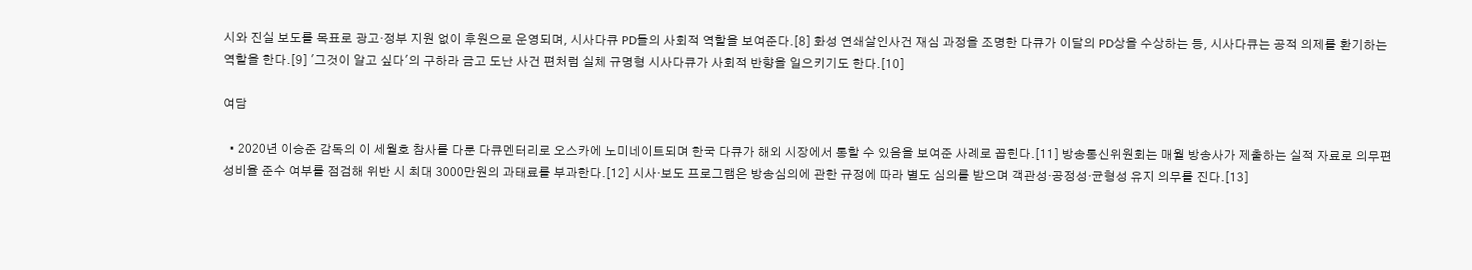시와 진실 보도를 목표로 광고·정부 지원 없이 후원으로 운영되며, 시사다큐 PD들의 사회적 역할을 보여준다.[8] 화성 연쇄살인사건 재심 과정을 조명한 다큐가 이달의 PD상을 수상하는 등, 시사다큐는 공적 의제를 환기하는 역할을 한다.[9] '그것이 알고 싶다'의 구하라 금고 도난 사건 편처럼 실체 규명형 시사다큐가 사회적 반향을 일으키기도 한다.[10]

여담

  • 2020년 이승준 감독의 이 세월호 참사를 다룬 다큐멘터리로 오스카에 노미네이트되며 한국 다큐가 해외 시장에서 통할 수 있음을 보여준 사례로 꼽힌다.[11] 방송통신위원회는 매월 방송사가 제출하는 실적 자료로 의무편성비율 준수 여부를 점검해 위반 시 최대 3000만원의 과태료를 부과한다.[12] 시사·보도 프로그램은 방송심의에 관한 규정에 따라 별도 심의를 받으며 객관성·공정성·균형성 유지 의무를 진다.[13]